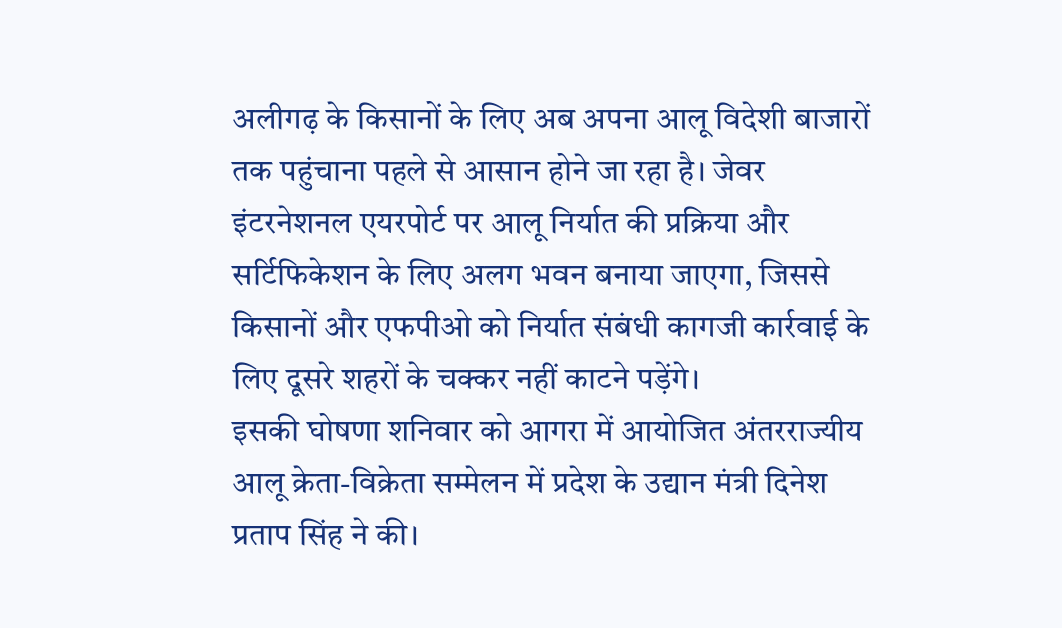अलीगढ़ के किसानों के लिए अब अपना आलू विदेशी बाजारों तक पहुंचाना पहले से आसान होने जा रहा है। जेवर इंटरनेशनल एयरपोर्ट पर आलू निर्यात की प्रक्रिया और सर्टिफिकेशन के लिए अलग भवन बनाया जाएगा, जिससे किसानों और एफपीओ को निर्यात संबंधी कागजी कार्रवाई के लिए दूसरे शहरों के चक्कर नहीं काटने पड़ेंगे।
इसकी घोषणा शनिवार को आगरा में आयोजित अंतरराज्यीय आलू क्रेता-विक्रेता सम्मेलन में प्रदेश के उद्यान मंत्री दिनेश प्रताप सिंह ने की।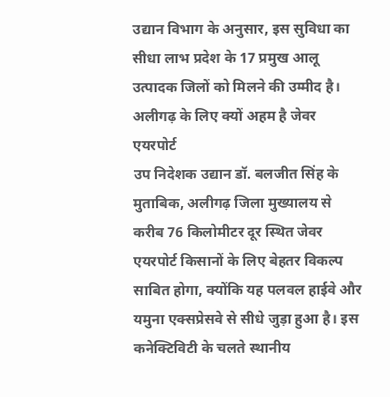उद्यान विभाग के अनुसार, इस सुविधा का सीधा लाभ प्रदेश के 17 प्रमुख आलू उत्पादक जिलों को मिलने की उम्मीद है।
अलीगढ़ के लिए क्यों अहम है जेवर एयरपोर्ट
उप निदेशक उद्यान डॉ. बलजीत सिंह के मुताबिक, अलीगढ़ जिला मुख्यालय से करीब 76 किलोमीटर दूर स्थित जेवर एयरपोर्ट किसानों के लिए बेहतर विकल्प साबित होगा, क्योंकि यह पलवल हाईवे और यमुना एक्सप्रेसवे से सीधे जुड़ा हुआ है। इस कनेक्टिविटी के चलते स्थानीय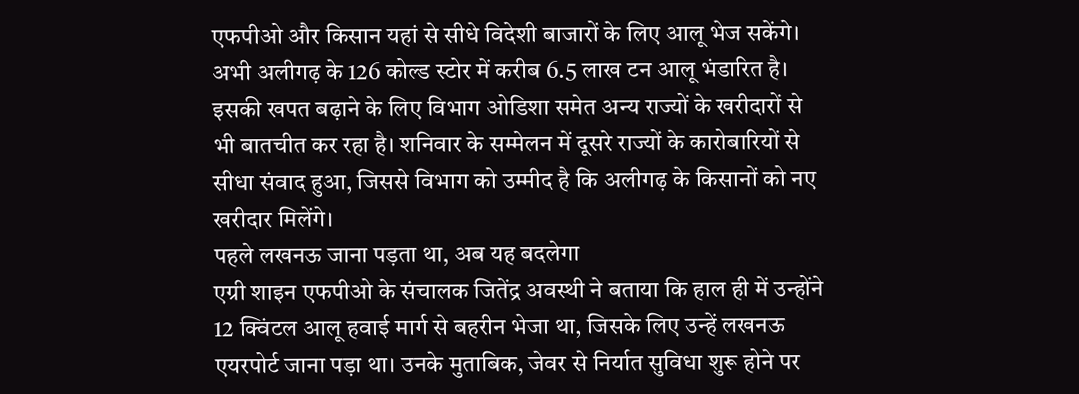एफपीओ और किसान यहां से सीधे विदेशी बाजारों के लिए आलू भेज सकेंगे।
अभी अलीगढ़ के 126 कोल्ड स्टोर में करीब 6.5 लाख टन आलू भंडारित है। इसकी खपत बढ़ाने के लिए विभाग ओडिशा समेत अन्य राज्यों के खरीदारों से भी बातचीत कर रहा है। शनिवार के सम्मेलन में दूसरे राज्यों के कारोबारियों से सीधा संवाद हुआ, जिससे विभाग को उम्मीद है कि अलीगढ़ के किसानों को नए खरीदार मिलेंगे।
पहले लखनऊ जाना पड़ता था, अब यह बदलेगा
एग्री शाइन एफपीओ के संचालक जितेंद्र अवस्थी ने बताया कि हाल ही में उन्होंने 12 क्विंटल आलू हवाई मार्ग से बहरीन भेजा था, जिसके लिए उन्हें लखनऊ एयरपोर्ट जाना पड़ा था। उनके मुताबिक, जेवर से निर्यात सुविधा शुरू होने पर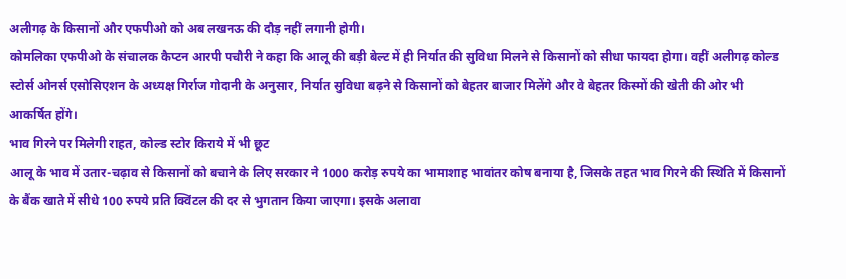अलीगढ़ के किसानों और एफपीओ को अब लखनऊ की दौड़ नहीं लगानी होगी।
कोमलिका एफपीओ के संचालक कैप्टन आरपी पचौरी ने कहा कि आलू की बड़ी बेल्ट में ही निर्यात की सुविधा मिलने से किसानों को सीधा फायदा होगा। वहीं अलीगढ़ कोल्ड स्टोर्स ओनर्स एसोसिएशन के अध्यक्ष गिर्राज गोदानी के अनुसार, निर्यात सुविधा बढ़ने से किसानों को बेहतर बाजार मिलेंगे और वे बेहतर किस्मों की खेती की ओर भी आकर्षित होंगे।
भाव गिरने पर मिलेगी राहत, कोल्ड स्टोर किराये में भी छूट
आलू के भाव में उतार-चढ़ाव से किसानों को बचाने के लिए सरकार ने 1000 करोड़ रुपये का भामाशाह भावांतर कोष बनाया है, जिसके तहत भाव गिरने की स्थिति में किसानों के बैंक खाते में सीधे 100 रुपये प्रति क्विंटल की दर से भुगतान किया जाएगा। इसके अलावा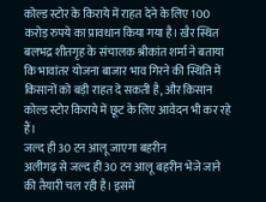कोल्ड स्टोर के किराये में राहत देने के लिए 100 करोड़ रुपये का प्रावधान किया गया है। खैर स्थित बलभद्र शीतगृह के संचालक श्रीकांत शर्मा ने बताया कि भावांतर योजना बाजार भाव गिरने की स्थिति में किसानों को बड़ी राहत दे सकती है, और किसान कोल्ड स्टोर किराये में छूट के लिए आवेदन भी कर रहे हैं।
जल्द ही 30 टन आलू जाएगा बहरीन
अलीगढ़ से जल्द ही 30 टन आलू बहरीन भेजे जाने की तैयारी चल रही है। इसमें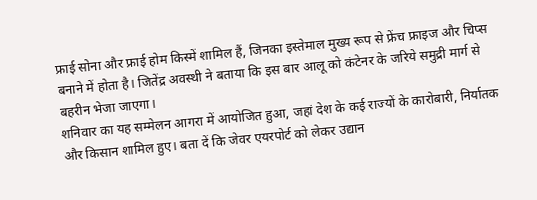फ्राई सोना और फ्राई होम किस्में शामिल हैं, जिनका इस्तेमाल मुख्य रूप से फ्रेंच फ्राइज और चिप्स बनाने में होता है। जितेंद्र अवस्थी ने बताया कि इस बार आलू को कंटेनर के जरिये समुद्री मार्ग से बहरीन भेजा जाएगा।
शनिवार का यह सम्मेलन आगरा में आयोजित हुआ, जहां देश के कई राज्यों के कारोबारी, निर्यातक और किसान शामिल हुए। बता दें कि जेवर एयरपोर्ट को लेकर उद्यान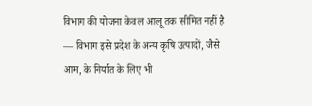विभाग की योजना केवल आलू तक सीमित नहीं है — विभाग इसे प्रदेश के अन्य कृषि उत्पादों, जैसे आम, के निर्यात के लिए भी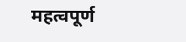महत्वपूर्ण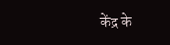केंद्र के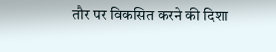तौर पर विकसित करने की दिशा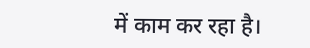में काम कर रहा है।